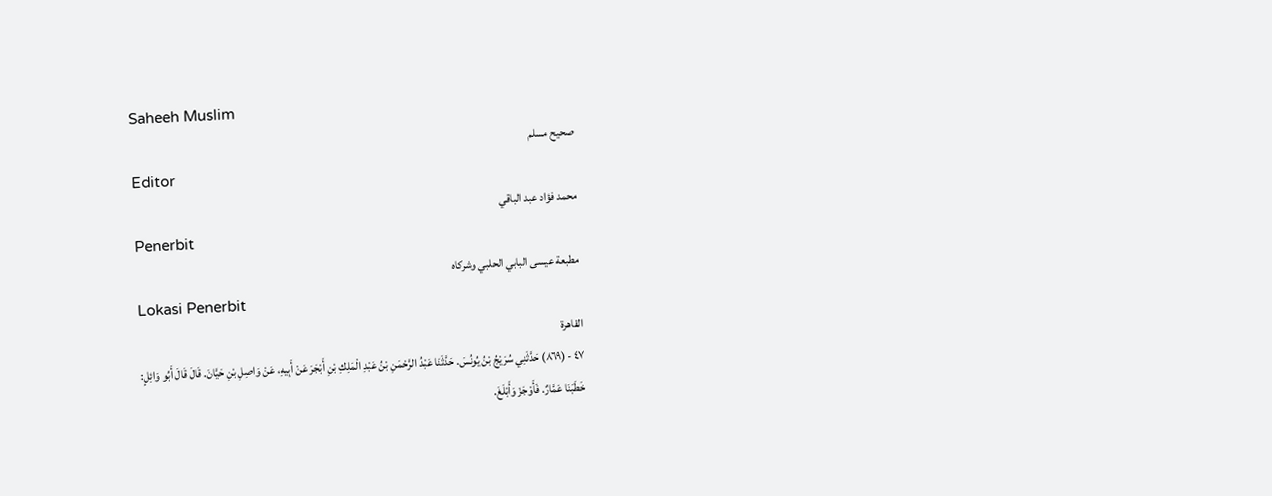Saheeh Muslim
صحيح مسلم
Editor
محمد فؤاد عبد الباقي
Penerbit
مطبعة عيسى البابي الحلبي وشركاه
Lokasi Penerbit
القاهرة
٤٧ - (٨٦٩) حَدَّثَنِي سُرَيْجُ بْنُ يُونُسَ. حَدَّثَنَا عَبْدُ الرَّحْمَنِ بْنُ عَبْدِ الْمَلِكِ بْنِ أَبْجَرَ عَنْ أَبِيهِ، عَنْ وَاصِلِ بْنِ حَيَّانَ. قَالَ قَالَ أَبُو وَائِلٍ:
خَطَبَنَا عَمَّارٌ. فَأَوْجَزَ وَأَبْلَغَ.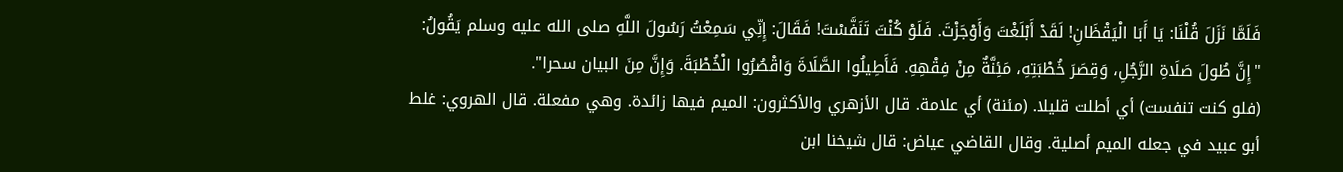فَلَمَّا نَزَلَ قُلْنَا: يَا أَبَا الْيَقْظَانِ! لَقَدْ أَبْلَغْتَ وَأَوْجَزْتَ. فَلَوْ كُنْتَ تَنَفَّسْتَ! فَقَالَ: إِنِّي سَمِعْتُ رَسُولَ اللَّهِ صلى الله عليه وسلم يَقُولُ: "إِنَّ طُولَ صَلَاةِ الرَّجُلِ، وَقِصَرَ خُطْبَتِهِ، مَئِنَّةٌ مِنْ فِقْهِهِ. فَأَطِيلُوا الصَّلَاةَ وَاقْصُرُوا الْخُطْبَةَ. وَإِنَّ مِنَ البيان سحرا".
(فلو كنت تنفست) أي أطلت قليلا. (مئنة) أي علامة. قال الأزهري والأكثرون: الميم فيها زائدة. وهي مفعلة. قال الهروي: غلط أبو عبيد في جعله الميم أصلية. وقال القاضي عياض: قال شيخنا ابن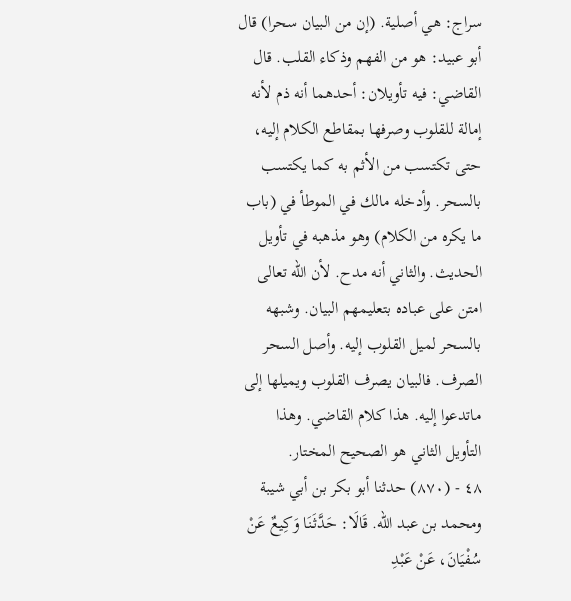سراج: هي أصلية. (إن من البيان سحرا) قال أبو عبيد: هو من الفهم وذكاء القلب. قال القاضي: فيه تأويلان: أحدهما أنه ذم لأنه إمالة للقلوب وصرفها بمقاطع الكلام إليه، حتى تكتسب من الأثم به كما يكتسب بالسحر. وأدخله مالك في الموطأ في (باب ما يكره من الكلام) وهو مذهبه في تأويل الحديث. والثاني أنه مدح. لأن الله تعالى امتن على عباده بتعليمهم البيان. وشبهه بالسحر لميل القلوب إليه. وأصل السحر الصرف. فالبيان يصرف القلوب ويميلها إلى ماتدعوا إليه. هذا كلام القاضي. وهذا التأويل الثاني هو الصحيح المختار.
٤٨ - (٨٧٠) حدثنا أبو بكر بن أبي شيبة ومحمد بن عبد الله. قَالَا: حَدَّثَنَا وَكِيعٌ عَنْ سُفْيَانَ، عَنْ عَبْدِ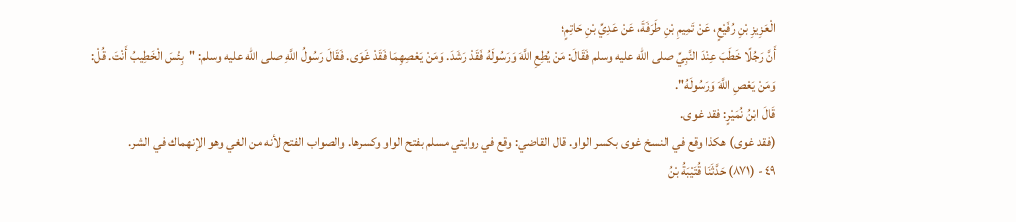الْعَزِيزِ بْنِ رُفَيْعٍ، عَنْ تَمِيمِ بْنِ طَرَفَةَ، عَنْ عَدِيِّ بْنِ حَاتِمٍ؛
أَنَّ رَجُلًا خَطَبَ عِنْدَ النَّبِيِّ صلى الله عليه وسلم فَقَالَ: مَنْ يُطِعِ اللَّهَ وَرَسُولَهُ فَقَدْ رَشَدَ. وَمَنْ يَعْصِهِمَا فَقَدْ غَوَى. فَقَالَ رَسُولُ اللَّهِ صلى الله عليه وسلم: "بِئْسَ الْخَطِيبُ أَنْتَ. قُلْ: وَمَنْ يَعْصِ اللَّهَ وَرَسُولَهُ".
قَالَ ابْنُ نُمَيْرٍ: فقد غوى.
(فقد غوى) هكذا وقع في النسخ غوى بكسر الواو. قال القاضي: وقع في روايتي مسلم بفتح الواو وكسرها. والصواب الفتح لأنه من الغي وهو الإنهماك في الشر.
٤٩ - (٨٧١) حَدَّثَنَا قُتَيْبَةُ بْنُ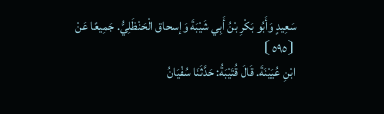سَعِيدٍ وَأَبُو بَكْرِ بْنُ أَبِي شَيْبَةَ وَإسحاق الْحَنْظَلِيُّ. جَمِيعًا عَنْ
⦗٥٩٥⦘
ابْنِ عُيَيْنَةَ. قَالَ قُتَيْبَةُ: حَدَّثَنَا سُفْيَانُ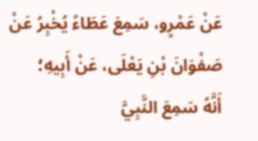عَنْ عَمْرٍو، سَمِعَ عَطَاءً يُخْبِرُ عَنْ صَفْوَانَ بْنِ يَعْلَى، عَنْ أَبِيهِ؛
أَنَّهُ سَمِعَ النَّبِيَّ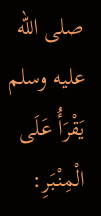صلى الله عليه وسلم يَقْرَأُ عَلَى الْمِنْبَرِ: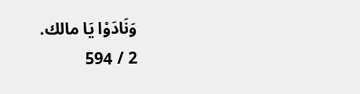وَنَادَوْا يَا مالك.
2 / 594